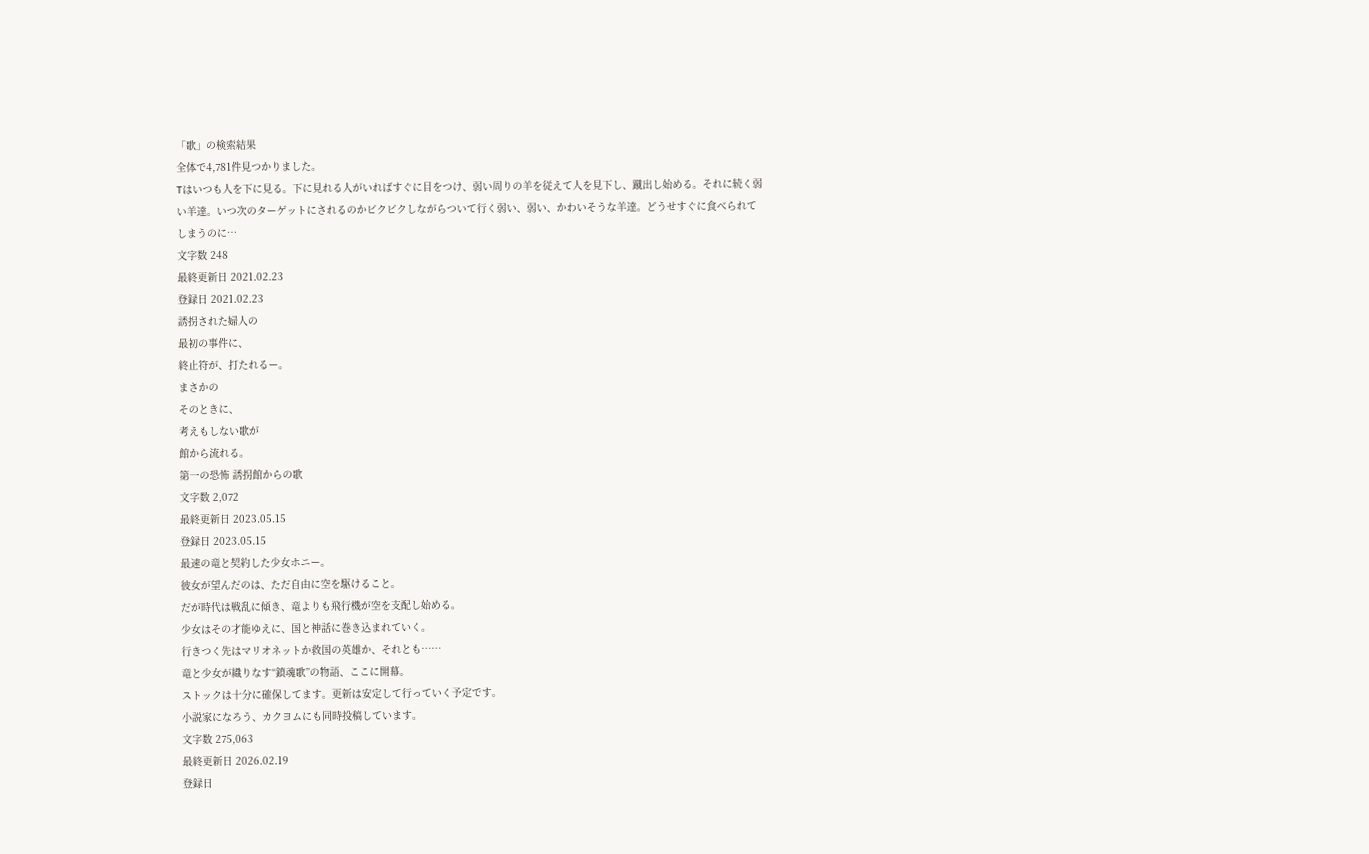「歌」の検索結果
全体で4,781件見つかりました。
Tはいつも人を下に見る。下に見れる人がいればすぐに目をつけ、弱い周りの羊を従えて人を見下し、蹴出し始める。それに続く弱い羊達。いつ次のターゲットにされるのかビクビクしながらついて行く弱い、弱い、かわいそうな羊達。どうせすぐに食べられてしまうのに…
文字数 248
最終更新日 2021.02.23
登録日 2021.02.23
誘拐された婦人の
最初の事件に、
終止符が、打たれるー。
まさかの
そのときに、
考えもしない歌が
館から流れる。
第一の恐怖 誘拐館からの歌
文字数 2,072
最終更新日 2023.05.15
登録日 2023.05.15
最速の竜と契約した少女ホニー。
彼女が望んだのは、ただ自由に空を駆けること。
だが時代は戦乱に傾き、竜よりも飛行機が空を支配し始める。
少女はその才能ゆえに、国と神話に巻き込まれていく。
行きつく先はマリオネットか救国の英雄か、それとも……
竜と少女が織りなす“鎮魂歌”の物語、ここに開幕。
ストックは十分に確保してます。更新は安定して行っていく予定です。
小説家になろう、カクヨムにも同時投稿しています。
文字数 275,063
最終更新日 2026.02.19
登録日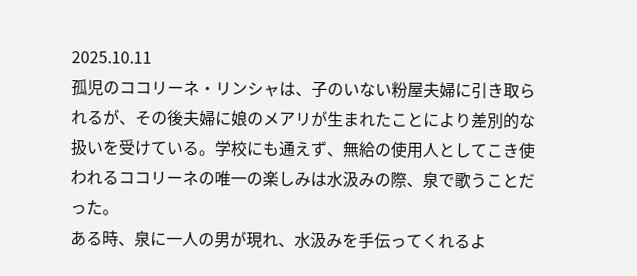2025.10.11
孤児のココリーネ・リンシャは、子のいない粉屋夫婦に引き取られるが、その後夫婦に娘のメアリが生まれたことにより差別的な扱いを受けている。学校にも通えず、無給の使用人としてこき使われるココリーネの唯一の楽しみは水汲みの際、泉で歌うことだった。
ある時、泉に一人の男が現れ、水汲みを手伝ってくれるよ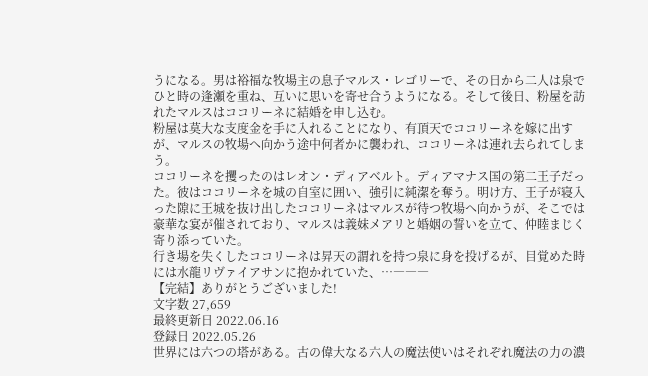うになる。男は裕福な牧場主の息子マルス・レゴリーで、その日から二人は泉でひと時の逢瀬を重ね、互いに思いを寄せ合うようになる。そして後日、粉屋を訪れたマルスはココリーネに結婚を申し込む。
粉屋は莫大な支度金を手に入れることになり、有頂天でココリーネを嫁に出すが、マルスの牧場へ向かう途中何者かに襲われ、ココリーネは連れ去られてしまう。
ココリーネを攫ったのはレオン・ディアベルト。ディアマナス国の第二王子だった。彼はココリーネを城の自室に囲い、強引に純潔を奪う。明け方、王子が寝入った隙に王城を抜け出したココリーネはマルスが待つ牧場へ向かうが、そこでは豪華な宴が催されており、マルスは義妹メアリと婚姻の誓いを立て、仲睦まじく寄り添っていた。
行き場を失くしたココリーネは昇天の謂れを持つ泉に身を投げるが、目覚めた時には水龍リヴァイアサンに抱かれていた、…―――
【完結】ありがとうございました!
文字数 27,659
最終更新日 2022.06.16
登録日 2022.05.26
世界には六つの塔がある。古の偉大なる六人の魔法使いはそれぞれ魔法の力の濃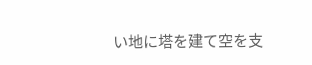い地に塔を建て空を支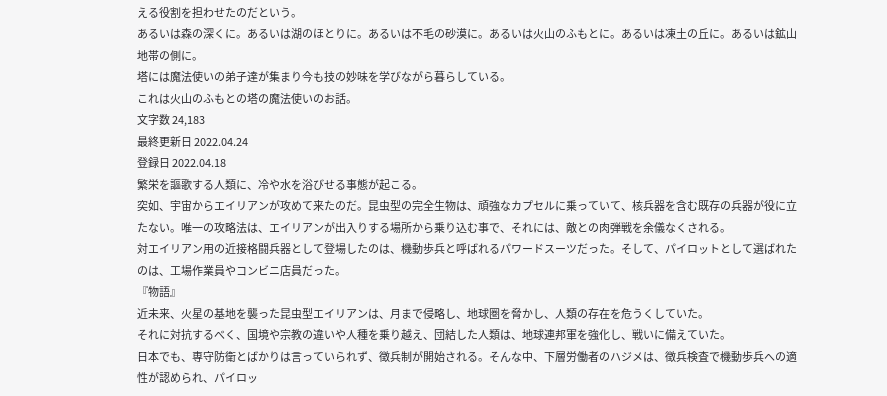える役割を担わせたのだという。
あるいは森の深くに。あるいは湖のほとりに。あるいは不毛の砂漠に。あるいは火山のふもとに。あるいは凍土の丘に。あるいは鉱山地帯の側に。
塔には魔法使いの弟子達が集まり今も技の妙味を学びながら暮らしている。
これは火山のふもとの塔の魔法使いのお話。
文字数 24,183
最終更新日 2022.04.24
登録日 2022.04.18
繁栄を謳歌する人類に、冷や水を浴びせる事態が起こる。
突如、宇宙からエイリアンが攻めて来たのだ。昆虫型の完全生物は、頑強なカプセルに乗っていて、核兵器を含む既存の兵器が役に立たない。唯一の攻略法は、エイリアンが出入りする場所から乗り込む事で、それには、敵との肉弾戦を余儀なくされる。
対エイリアン用の近接格闘兵器として登場したのは、機動歩兵と呼ばれるパワードスーツだった。そして、パイロットとして選ばれたのは、工場作業員やコンビニ店員だった。
『物語』
近未来、火星の基地を襲った昆虫型エイリアンは、月まで侵略し、地球圏を脅かし、人類の存在を危うくしていた。
それに対抗するべく、国境や宗教の違いや人種を乗り越え、団結した人類は、地球連邦軍を強化し、戦いに備えていた。
日本でも、専守防衛とばかりは言っていられず、徴兵制が開始される。そんな中、下層労働者のハジメは、徴兵検査で機動歩兵への適性が認められ、パイロッ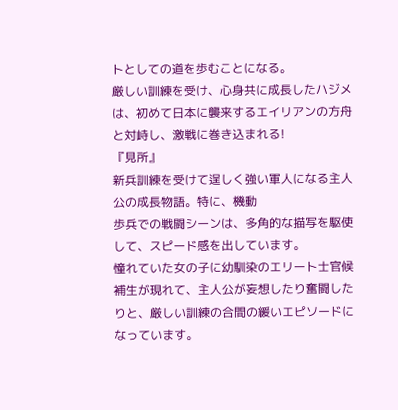トとしての道を歩むことになる。
厳しい訓練を受け、心身共に成長したハジメは、初めて日本に襲来するエイリアンの方舟と対峙し、激戦に巻き込まれる!
『見所』
新兵訓練を受けて逞しく強い軍人になる主人公の成長物語。特に、機動
歩兵での戦闘シーンは、多角的な描写を駆使して、スピード感を出しています。
憧れていた女の子に幼馴染のエリート士官候補生が現れて、主人公が妄想したり奮闘したりと、厳しい訓練の合間の緩いエピソードになっています。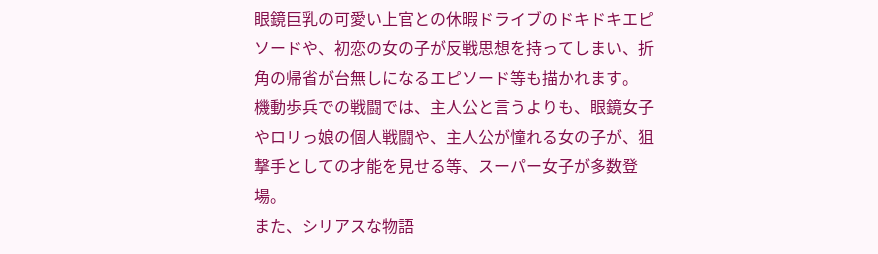眼鏡巨乳の可愛い上官との休暇ドライブのドキドキエピソードや、初恋の女の子が反戦思想を持ってしまい、折角の帰省が台無しになるエピソード等も描かれます。
機動歩兵での戦闘では、主人公と言うよりも、眼鏡女子やロリっ娘の個人戦闘や、主人公が憧れる女の子が、狙撃手としての才能を見せる等、スーパー女子が多数登場。
また、シリアスな物語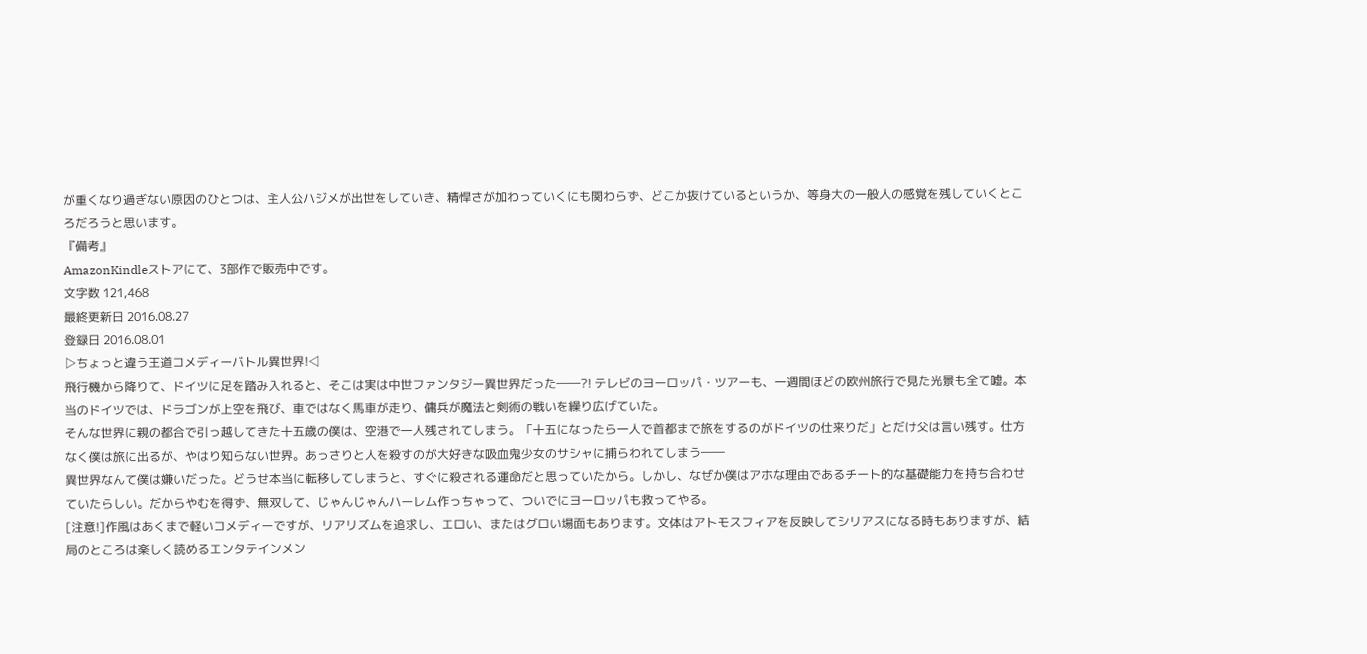が重くなり過ぎない原因のひとつは、主人公ハジメが出世をしていき、精悍さが加わっていくにも関わらず、どこか抜けているというか、等身大の一般人の感覚を残していくところだろうと思います。
『備考』
AmazonKindleストアにて、3部作で販売中です。
文字数 121,468
最終更新日 2016.08.27
登録日 2016.08.01
▷ちょっと違う王道コメディーバトル異世界!◁
飛行機から降りて、ドイツに足を踏み入れると、そこは実は中世ファンタジー異世界だった――?! テレビのヨーロッパ・ツアーも、一週間ほどの欧州旅行で見た光景も全て嘘。本当のドイツでは、ドラゴンが上空を飛び、車ではなく馬車が走り、傭兵が魔法と剣術の戦いを繰り広げていた。
そんな世界に親の都合で引っ越してきた十五歳の僕は、空港で一人残されてしまう。「十五になったら一人で首都まで旅をするのがドイツの仕来りだ」とだけ父は言い残す。仕方なく僕は旅に出るが、やはり知らない世界。あっさりと人を殺すのが大好きな吸血鬼少女のサシャに捕らわれてしまう――
異世界なんて僕は嫌いだった。どうせ本当に転移してしまうと、すぐに殺される運命だと思っていたから。しかし、なぜか僕はアホな理由であるチート的な基礎能力を持ち合わせていたらしい。だからやむを得ず、無双して、じゃんじゃんハーレム作っちゃって、ついでにヨーロッパも救ってやる。
[注意!]作風はあくまで軽いコメディーですが、リアリズムを追求し、エロい、またはグロい場面もあります。文体はアトモスフィアを反映してシリアスになる時もありますが、結局のところは楽しく読めるエンタテインメン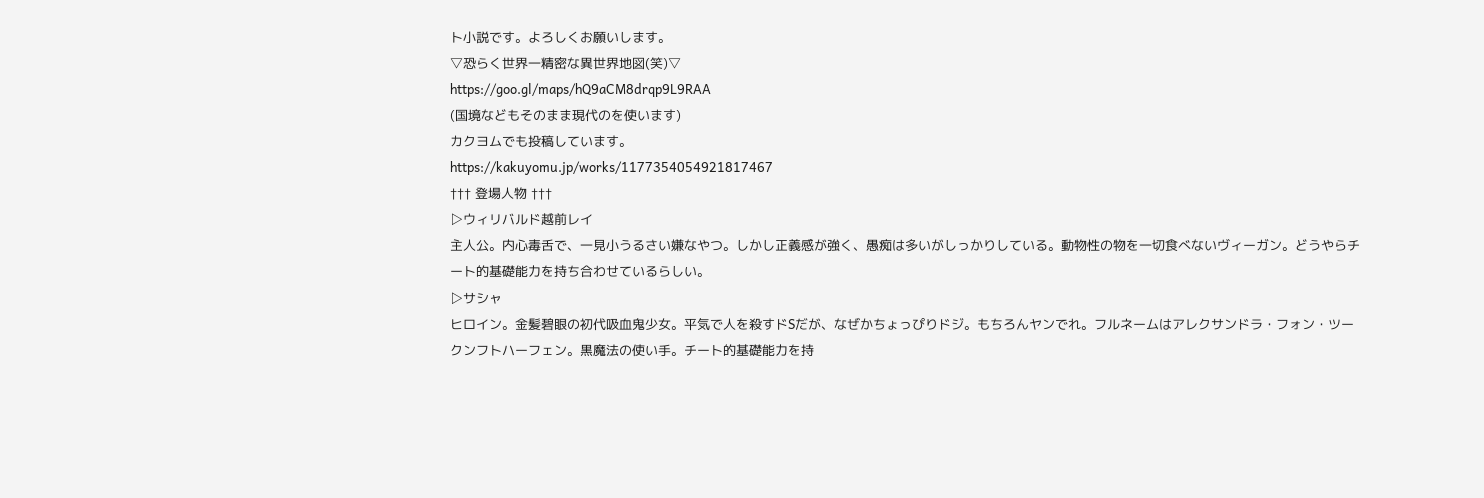ト小説です。よろしくお願いします。
▽恐らく世界一精密な異世界地図(笑)▽
https://goo.gl/maps/hQ9aCM8drqp9L9RAA
(国境などもそのまま現代のを使います)
カクヨムでも投稿しています。
https://kakuyomu.jp/works/1177354054921817467
††† 登場人物 †††
▷ウィリバルド越前レイ
主人公。内心毒舌で、一見小うるさい嫌なやつ。しかし正義感が強く、愚痴は多いがしっかりしている。動物性の物を一切食べないヴィーガン。どうやらチート的基礎能力を持ち合わせているらしい。
▷サシャ
ヒロイン。金髪碧眼の初代吸血鬼少女。平気で人を殺すドSだが、なぜかちょっぴりドジ。もちろんヤンでれ。フルネームはアレクサンドラ・フォン・ツークンフトハーフェン。黒魔法の使い手。チート的基礎能力を持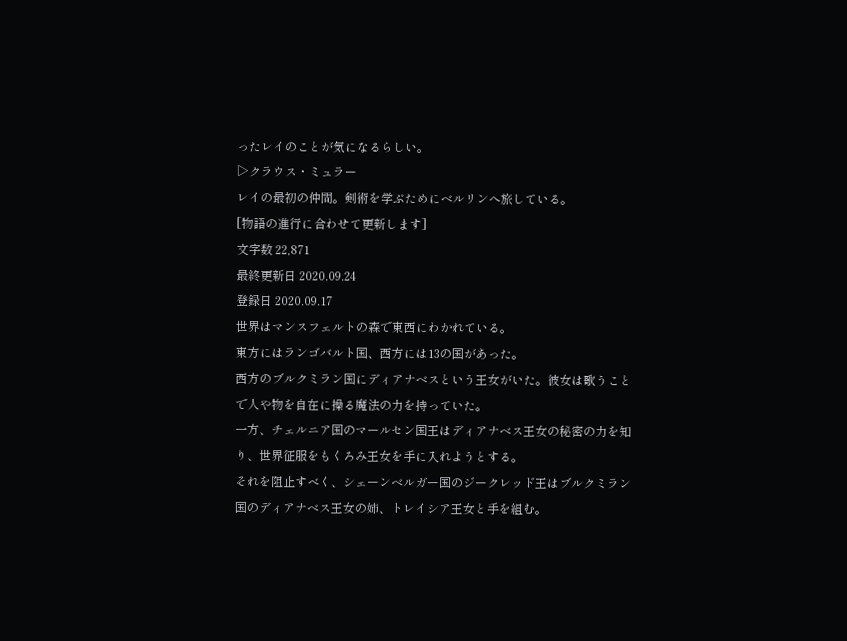ったレイのことが気になるらしい。
▷クラウス・ミュラー
レイの最初の仲間。剣術を学ぶためにベルリンへ旅している。
[物語の進行に合わせて更新します]
文字数 22,871
最終更新日 2020.09.24
登録日 2020.09.17
世界はマンスフェルトの森で東西にわかれている。
東方にはランゴバルト国、西方には13の国があった。
西方のブルクミラン国にディアナベスという王女がいた。彼女は歌うことで人や物を自在に操る魔法の力を持っていた。
一方、チェルニア国のマールセン国王はディアナベス王女の秘密の力を知り、世界征服をもくろみ王女を手に入れようとする。
それを阻止すべく、シェーンベルガー国のジークレッド王はブルクミラン国のディアナベス王女の姉、トレイシア王女と手を組む。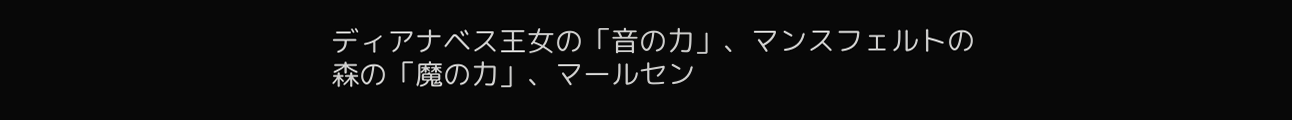ディアナベス王女の「音の力」、マンスフェルトの森の「魔の力」、マールセン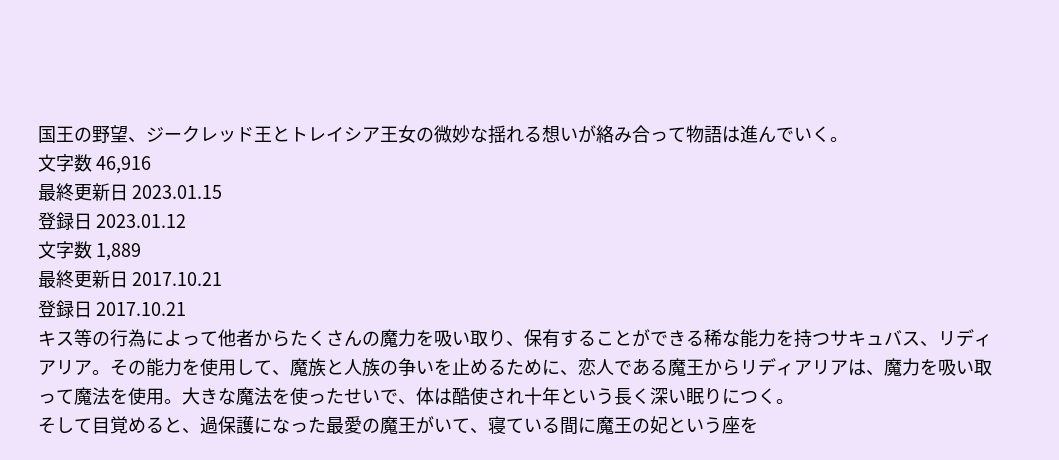国王の野望、ジークレッド王とトレイシア王女の微妙な揺れる想いが絡み合って物語は進んでいく。
文字数 46,916
最終更新日 2023.01.15
登録日 2023.01.12
文字数 1,889
最終更新日 2017.10.21
登録日 2017.10.21
キス等の行為によって他者からたくさんの魔力を吸い取り、保有することができる稀な能力を持つサキュバス、リディアリア。その能力を使用して、魔族と人族の争いを止めるために、恋人である魔王からリディアリアは、魔力を吸い取って魔法を使用。大きな魔法を使ったせいで、体は酷使され十年という長く深い眠りにつく。
そして目覚めると、過保護になった最愛の魔王がいて、寝ている間に魔王の妃という座を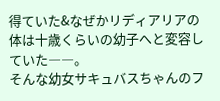得ていた&なぜかリディアリアの体は十歳くらいの幼子へと変容していた――。
そんな幼女サキュバスちゃんのフ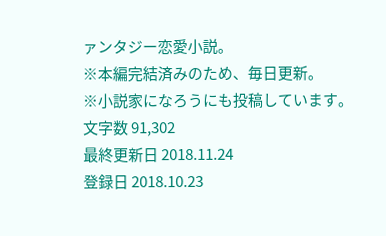ァンタジー恋愛小説。
※本編完結済みのため、毎日更新。
※小説家になろうにも投稿しています。
文字数 91,302
最終更新日 2018.11.24
登録日 2018.10.23